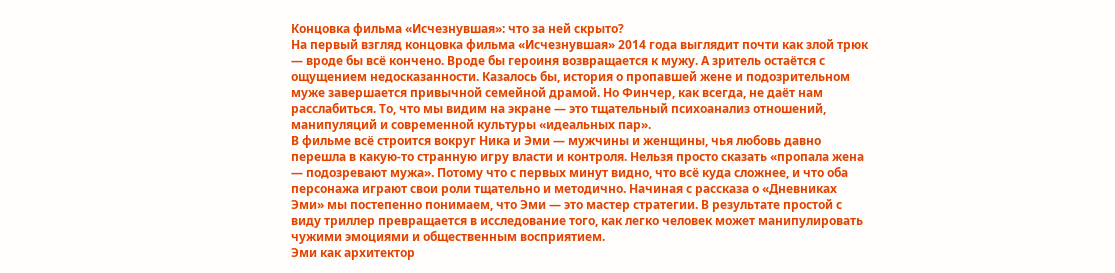Концовка фильма «Исчезнувшая»: что за ней скрыто?
На первый взгляд концовка фильма «Исчезнувшая» 2014 года выглядит почти как злой трюк — вроде бы всё кончено. Вроде бы героиня возвращается к мужу. А зритель остаётся с ощущением недосказанности. Казалось бы, история о пропавшей жене и подозрительном муже завершается привычной семейной драмой. Но Финчер, как всегда, не даёт нам расслабиться. То, что мы видим на экране — это тщательный психоанализ отношений, манипуляций и современной культуры «идеальных пар».
В фильме всё строится вокруг Ника и Эми — мужчины и женщины, чья любовь давно перешла в какую-то странную игру власти и контроля. Нельзя просто сказать «пропала жена — подозревают мужа». Потому что с первых минут видно, что всё куда сложнее, и что оба персонажа играют свои роли тщательно и методично. Начиная с рассказа о «Дневниках Эми» мы постепенно понимаем, что Эми — это мастер стратегии. В результате простой с виду триллер превращается в исследование того, как легко человек может манипулировать чужими эмоциями и общественным восприятием.
Эми как архитектор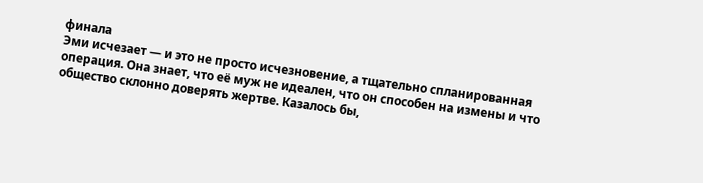финала
Эми исчезает — и это не просто исчезновение, а тщательно спланированная операция. Она знает, что её муж не идеален, что он способен на измены и что общество склонно доверять жертве. Казалось бы,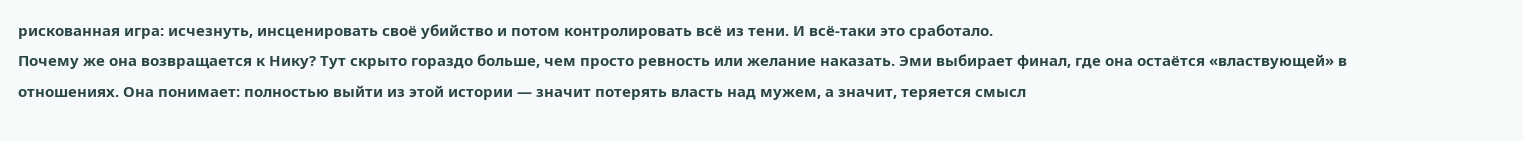рискованная игра: исчезнуть, инсценировать своё убийство и потом контролировать всё из тени. И всё-таки это сработало.
Почему же она возвращается к Нику? Тут скрыто гораздо больше, чем просто ревность или желание наказать. Эми выбирает финал, где она остаётся «властвующей» в отношениях. Она понимает: полностью выйти из этой истории — значит потерять власть над мужем, а значит, теряется смысл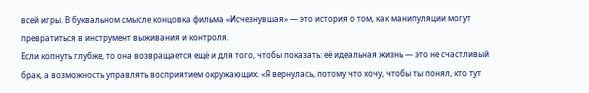всей игры. В буквальном смысле концовка фильма «Исчезнувшая» — это история о том, как манипуляции могут превратиться в инструмент выживания и контроля.
Если копнуть глубже, то она возвращается ещё и для того, чтобы показать: её идеальная жизнь — это не счастливый брак, а возможность управлять восприятием окружающих. «Я вернулась, потому что хочу, чтобы ты понял, кто тут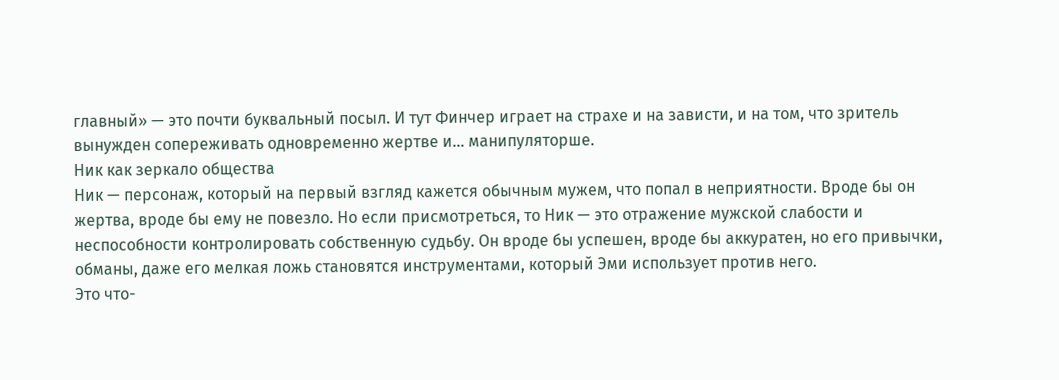главный» — это почти буквальный посыл. И тут Финчер играет на страхе и на зависти, и на том, что зритель вынужден сопереживать одновременно жертве и… манипуляторше.
Ник как зеркало общества
Ник — персонаж, который на первый взгляд кажется обычным мужем, что попал в неприятности. Вроде бы он жертва, вроде бы ему не повезло. Но если присмотреться, то Ник — это отражение мужской слабости и неспособности контролировать собственную судьбу. Он вроде бы успешен, вроде бы аккуратен, но его привычки, обманы, даже его мелкая ложь становятся инструментами, который Эми использует против него.
Это что-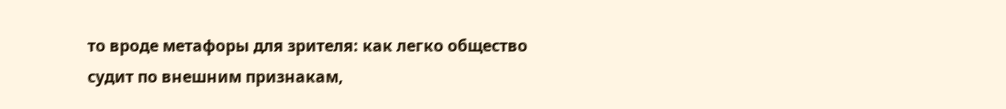то вроде метафоры для зрителя: как легко общество судит по внешним признакам,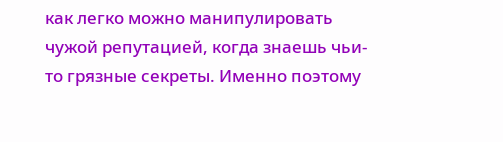как легко можно манипулировать чужой репутацией, когда знаешь чьи-то грязные секреты. Именно поэтому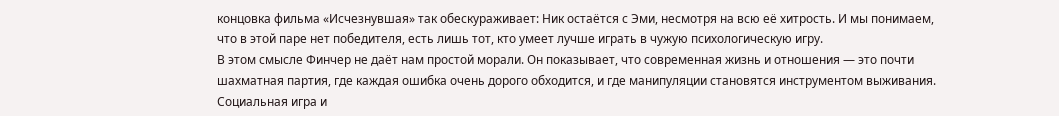концовка фильма «Исчезнувшая» так обескураживает: Ник остаётся с Эми, несмотря на всю её хитрость. И мы понимаем, что в этой паре нет победителя, есть лишь тот, кто умеет лучше играть в чужую психологическую игру.
В этом смысле Финчер не даёт нам простой морали. Он показывает, что современная жизнь и отношения — это почти шахматная партия, где каждая ошибка очень дорого обходится, и где манипуляции становятся инструментом выживания.
Социальная игра и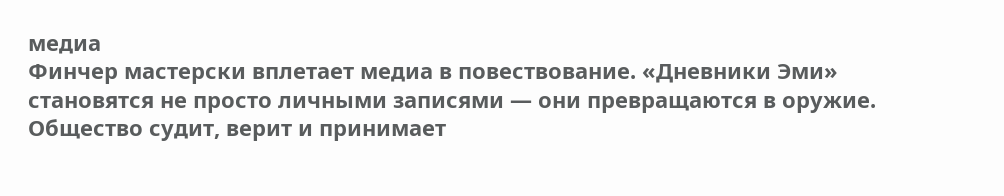медиа
Финчер мастерски вплетает медиа в повествование. «Дневники Эми» становятся не просто личными записями — они превращаются в оружие. Общество судит, верит и принимает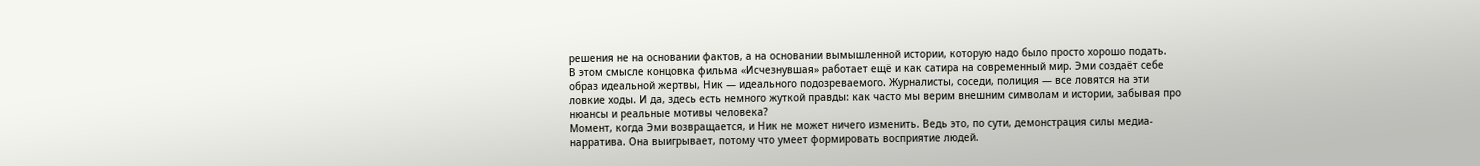решения не на основании фактов, а на основании вымышленной истории, которую надо было просто хорошо подать.
В этом смысле концовка фильма «Исчезнувшая» работает ещё и как сатира на современный мир. Эми создаёт себе образ идеальной жертвы, Ник — идеального подозреваемого. Журналисты, соседи, полиция — все ловятся на эти ловкие ходы. И да, здесь есть немного жуткой правды: как часто мы верим внешним символам и истории, забывая про нюансы и реальные мотивы человека?
Момент, когда Эми возвращается, и Ник не может ничего изменить. Ведь это, по сути, демонстрация силы медиа-нарратива. Она выигрывает, потому что умеет формировать восприятие людей.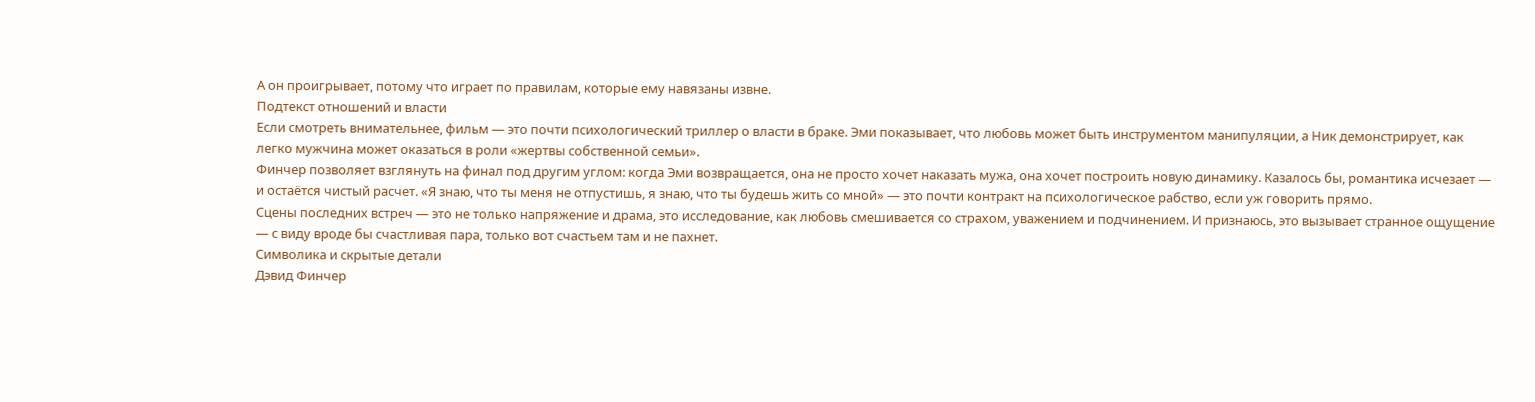А он проигрывает, потому что играет по правилам, которые ему навязаны извне.
Подтекст отношений и власти
Если смотреть внимательнее, фильм — это почти психологический триллер о власти в браке. Эми показывает, что любовь может быть инструментом манипуляции, а Ник демонстрирует, как легко мужчина может оказаться в роли «жертвы собственной семьи».
Финчер позволяет взглянуть на финал под другим углом: когда Эми возвращается, она не просто хочет наказать мужа, она хочет построить новую динамику. Казалось бы, романтика исчезает — и остаётся чистый расчет. «Я знаю, что ты меня не отпустишь, я знаю, что ты будешь жить со мной» — это почти контракт на психологическое рабство, если уж говорить прямо.
Сцены последних встреч — это не только напряжение и драма, это исследование, как любовь смешивается со страхом, уважением и подчинением. И признаюсь, это вызывает странное ощущение — с виду вроде бы счастливая пара, только вот счастьем там и не пахнет.
Символика и скрытые детали
Дэвид Финчер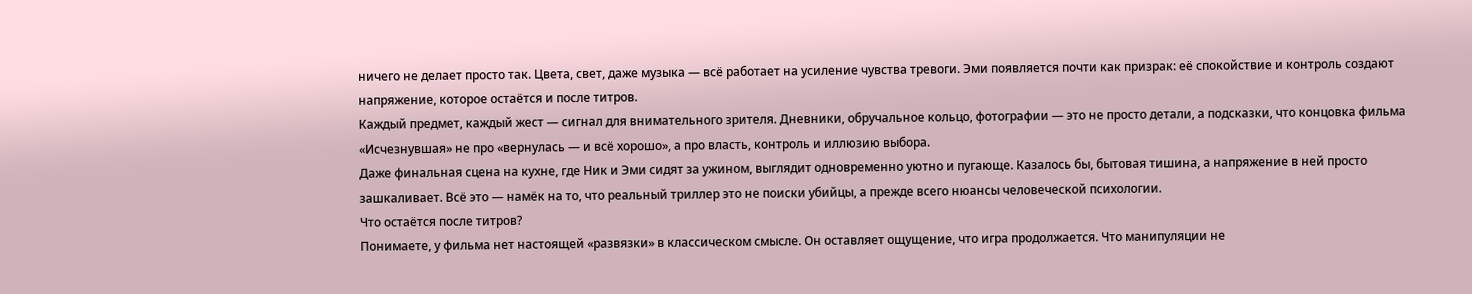ничего не делает просто так. Цвета, свет, даже музыка — всё работает на усиление чувства тревоги. Эми появляется почти как призрак: её спокойствие и контроль создают напряжение, которое остаётся и после титров.
Каждый предмет, каждый жест — сигнал для внимательного зрителя. Дневники, обручальное кольцо, фотографии — это не просто детали, а подсказки, что концовка фильма «Исчезнувшая» не про «вернулась — и всё хорошо», а про власть, контроль и иллюзию выбора.
Даже финальная сцена на кухне, где Ник и Эми сидят за ужином, выглядит одновременно уютно и пугающе. Казалось бы, бытовая тишина, а напряжение в ней просто зашкаливает. Всё это — намёк на то, что реальный триллер это не поиски убийцы, а прежде всего нюансы человеческой психологии.
Что остаётся после титров?
Понимаете, у фильма нет настоящей «развязки» в классическом смысле. Он оставляет ощущение, что игра продолжается. Что манипуляции не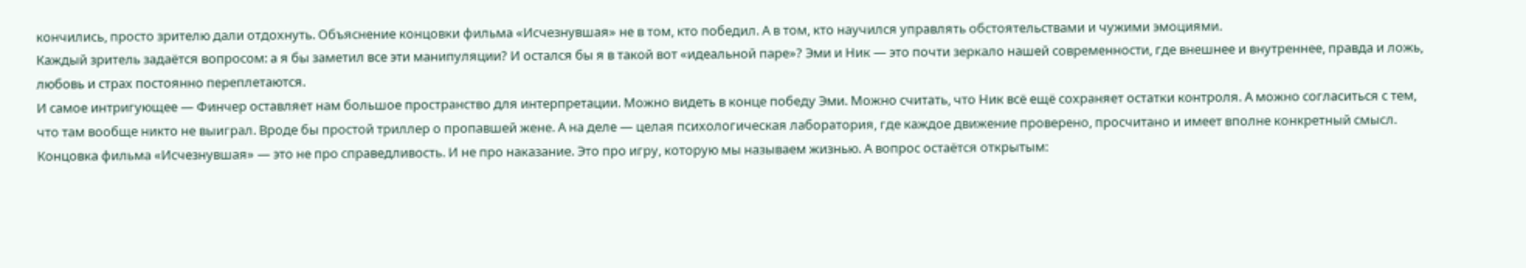кончились, просто зрителю дали отдохнуть. Объяснение концовки фильма «Исчезнувшая» не в том, кто победил. А в том, кто научился управлять обстоятельствами и чужими эмоциями.
Каждый зритель задаётся вопросом: а я бы заметил все эти манипуляции? И остался бы я в такой вот «идеальной паре»? Эми и Ник — это почти зеркало нашей современности, где внешнее и внутреннее, правда и ложь, любовь и страх постоянно переплетаются.
И самое интригующее — Финчер оставляет нам большое пространство для интерпретации. Можно видеть в конце победу Эми. Можно считать, что Ник всё ещё сохраняет остатки контроля. А можно согласиться с тем, что там вообще никто не выиграл. Вроде бы простой триллер о пропавшей жене. А на деле — целая психологическая лаборатория, где каждое движение проверено, просчитано и имеет вполне конкретный смысл.
Концовка фильма «Исчезнувшая» — это не про справедливость. И не про наказание. Это про игру, которую мы называем жизнью. А вопрос остаётся открытым: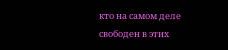кто на самом деле свободен в этих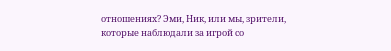отношениях? Эми, Ник, или мы, зрители, которые наблюдали за игрой со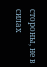стороны, не в силах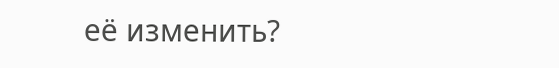её изменить?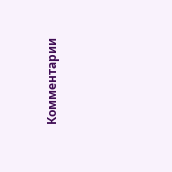Комментарии